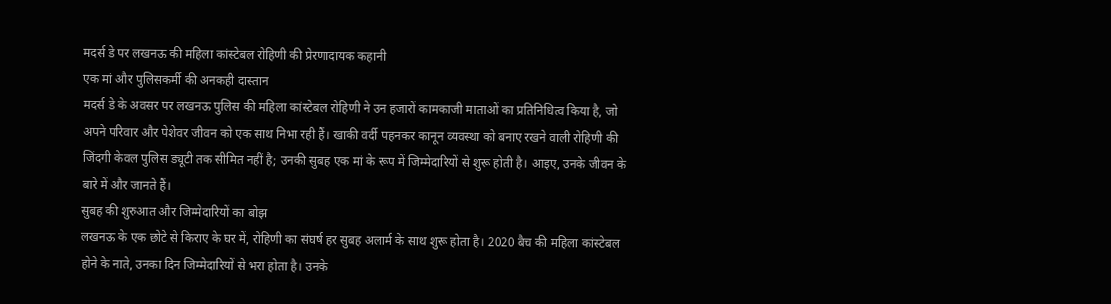मदर्स डे पर लखनऊ की महिला कांस्टेबल रोहिणी की प्रेरणादायक कहानी
एक मां और पुलिसकर्मी की अनकही दास्तान
मदर्स डे के अवसर पर लखनऊ पुलिस की महिला कांस्टेबल रोहिणी ने उन हजारों कामकाजी माताओं का प्रतिनिधित्व किया है, जो अपने परिवार और पेशेवर जीवन को एक साथ निभा रही हैं। खाकी वर्दी पहनकर कानून व्यवस्था को बनाए रखने वाली रोहिणी की जिंदगी केवल पुलिस ड्यूटी तक सीमित नहीं है; उनकी सुबह एक मां के रूप में जिम्मेदारियों से शुरू होती है। आइए, उनके जीवन के बारे में और जानते हैं।
सुबह की शुरुआत और जिम्मेदारियों का बोझ
लखनऊ के एक छोटे से किराए के घर में, रोहिणी का संघर्ष हर सुबह अलार्म के साथ शुरू होता है। 2020 बैच की महिला कांस्टेबल होने के नाते, उनका दिन जिम्मेदारियों से भरा होता है। उनके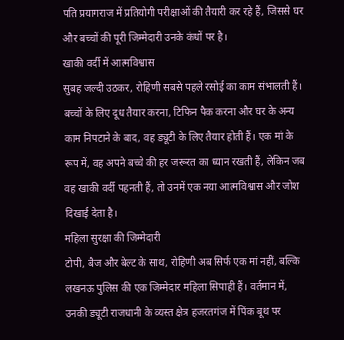पति प्रयागराज में प्रतियोगी परीक्षाओं की तैयारी कर रहे हैं, जिससे घर और बच्चों की पूरी जिम्मेदारी उनके कंधों पर है।
खाकी वर्दी में आत्मविश्वास
सुबह जल्दी उठकर, रोहिणी सबसे पहले रसोई का काम संभालती हैं। बच्चों के लिए दूध तैयार करना, टिफिन पैक करना और घर के अन्य काम निपटाने के बाद, वह ड्यूटी के लिए तैयार होती हैं। एक मां के रूप में, वह अपने बच्चे की हर जरूरत का ध्यान रखती हैं, लेकिन जब वह खाकी वर्दी पहनती हैं, तो उनमें एक नया आत्मविश्वास और जोश दिखाई देता है।
महिला सुरक्षा की जिम्मेदारी
टोपी, बैज और बेल्ट के साथ, रोहिणी अब सिर्फ एक मां नहीं, बल्कि लखनऊ पुलिस की एक जिम्मेदार महिला सिपाही हैं। वर्तमान में, उनकी ड्यूटी राजधानी के व्यस्त क्षेत्र हजरतगंज में पिंक बूथ पर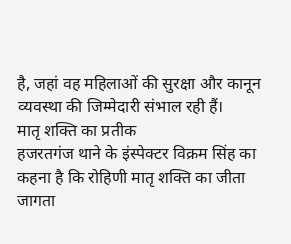है, जहां वह महिलाओं की सुरक्षा और कानून व्यवस्था की जिम्मेदारी संभाल रही हैं।
मातृ शक्ति का प्रतीक
हजरतगंज थाने के इंस्पेक्टर विक्रम सिंह का कहना है कि रोहिणी मातृ शक्ति का जीता जागता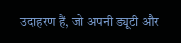उदाहरण हैं, जो अपनी ड्यूटी और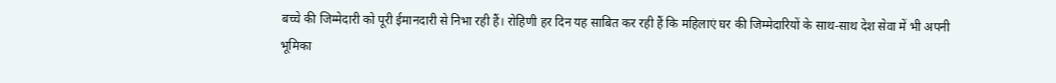बच्चे की जिम्मेदारी को पूरी ईमानदारी से निभा रही हैं। रोहिणी हर दिन यह साबित कर रही हैं कि महिलाएं घर की जिम्मेदारियों के साथ-साथ देश सेवा में भी अपनी भूमिका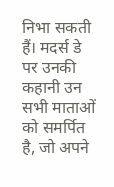निभा सकती हैं। मदर्स डे पर उनकी कहानी उन सभी माताओं को समर्पित है, जो अपने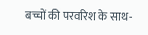बच्चों की परवरिश के साथ-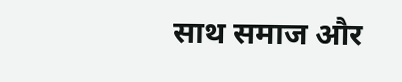साथ समाज और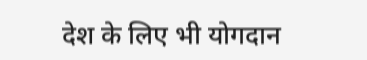देश के लिए भी योगदान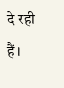दे रही हैं।